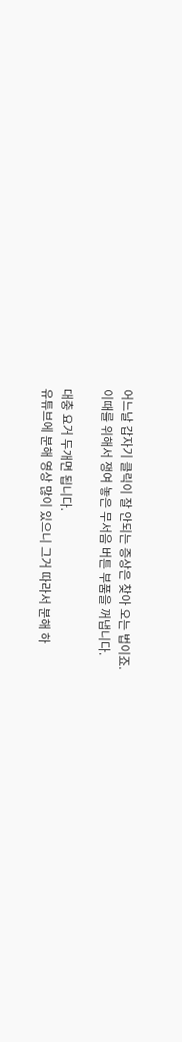어느날 갑자기 클릭이 잘 안되는 증상은 찾아 오는 법이죠.
이때를 위해서 쟁여 놓은 무서음 버튼 부품을 꺼냅니다.

대충 요거 두개면 됩니다.
유튜브에 분해 영상 많이 있으니 그거 따라서 분해 하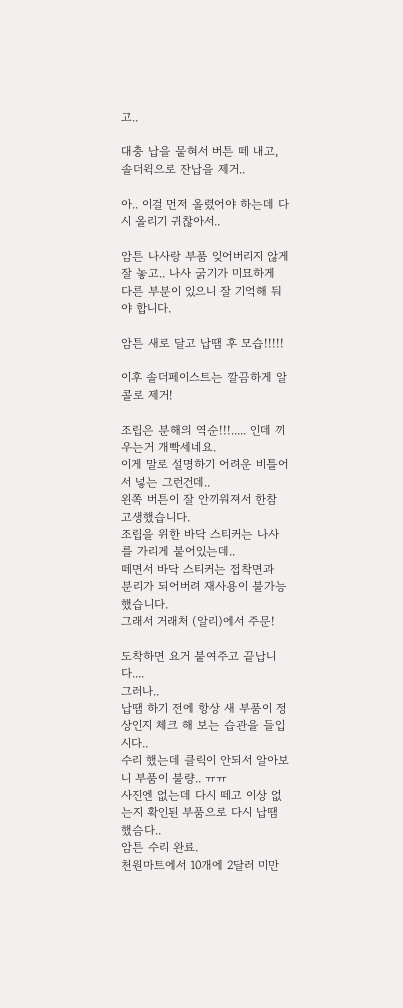고..

대충 납을 뭍혀서 버튼 떼 내고, 솔더윅으로 잔납을 제거..

아.. 이걸 먼저 올렸어야 하는데 다시 올리기 귀찮아서..

암튼 나사랑 부품 잊어버리지 않게 잘 놓고.. 나사 굵기가 미묘하게 다른 부분이 있으니 잘 기억해 둬야 합니다.

암튼 새로 달고 납땜 후 모습!!!!!

이후 솔더페이스트는 깔끔하게 알콜로 제거!

조립은 분해의 역순!!!..... 인데 끼우는거 개빡세네요.
이게 말로 설명하기 어려운 비틀어서 넣는 그런건데..
왼쪽 버튼이 잘 안끼워져서 한참 고생했습니다.
조립을 위한 바닥 스티커는 나사를 가리게 붙어있는데..
떼면서 바닥 스티커는 접착면과 분리가 되어버려 재사용이 불가능했습니다.
그래서 거래처 (알리)에서 주문!

도착하면 요거 붙여주고 끝납니다....
그러나..
납땜 하기 전에 항상 새 부품이 정상인지 체크 해 보는 습관을 들입시다..
수리 했는데 클릭이 안되서 알아보니 부품이 불량.. ㅠㅠ
사진엔 없는데 다시 떼고 이상 없는지 확인된 부품으로 다시 납땜 했슴다..
암튼 수리 완료.
천원마트에서 10개에 2달러 미만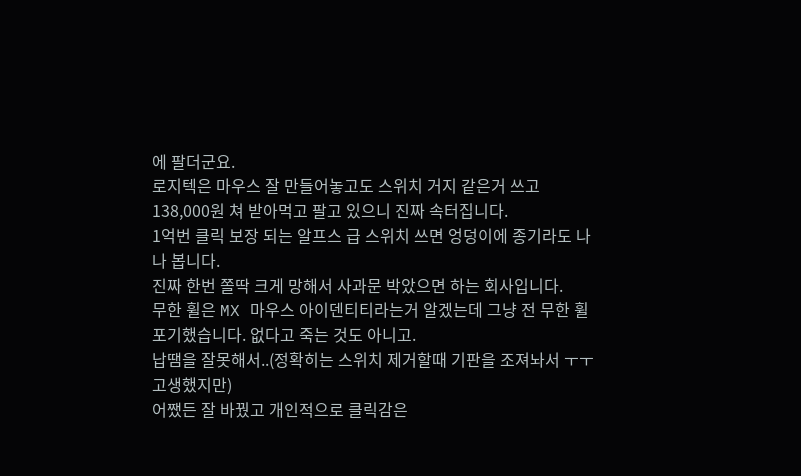에 팔더군요.
로지텍은 마우스 잘 만들어놓고도 스위치 거지 같은거 쓰고
138,000원 쳐 받아먹고 팔고 있으니 진짜 속터집니다.
1억번 클릭 보장 되는 알프스 급 스위치 쓰면 엉덩이에 종기라도 나나 봅니다.
진짜 한번 쫄딱 크게 망해서 사과문 박았으면 하는 회사입니다.
무한 휠은 MX 마우스 아이덴티티라는거 알겠는데 그냥 전 무한 휠 포기했습니다. 없다고 죽는 것도 아니고.
납땜을 잘못해서..(정확히는 스위치 제거할때 기판을 조져놔서 ㅜㅜ 고생했지만)
어쨌든 잘 바꿨고 개인적으로 클릭감은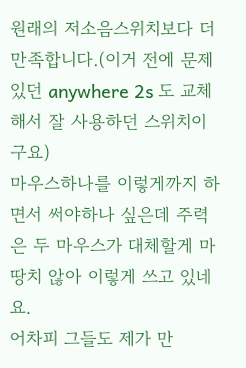원래의 저소음스위치보다 더 만족합니다.(이거 전에 문제있던 anywhere 2s 도 교체해서 잘 사용하던 스위치이구요)
마우스하나를 이렇게까지 하면서 써야하나 싶은데 주력은 두 마우스가 대체할게 마땅치 않아 이렇게 쓰고 있네요.
어차피 그들도 제가 만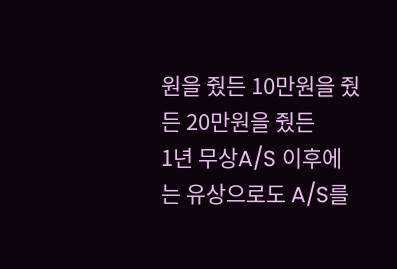원을 줬든 10만원을 줬든 20만원을 줬든
1년 무상A/S 이후에는 유상으로도 A/S를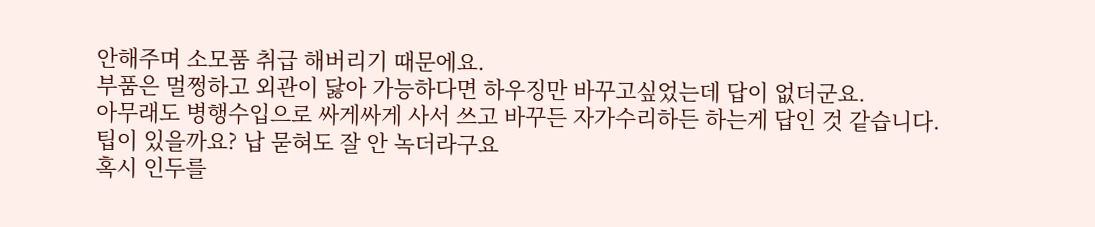안해주며 소모품 취급 해버리기 때문에요.
부품은 멀쩡하고 외관이 닳아 가능하다면 하우징만 바꾸고싶었는데 답이 없더군요.
아무래도 병행수입으로 싸게싸게 사서 쓰고 바꾸든 자가수리하든 하는게 답인 것 같습니다.
팁이 있을까요? 납 묻혀도 잘 안 녹더라구요
혹시 인두를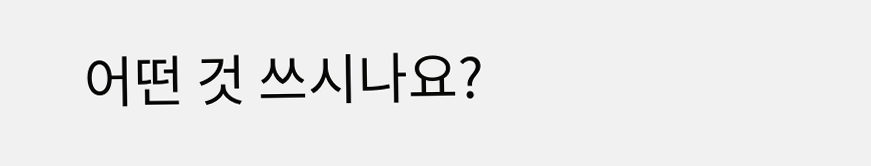어떤 것 쓰시나요?